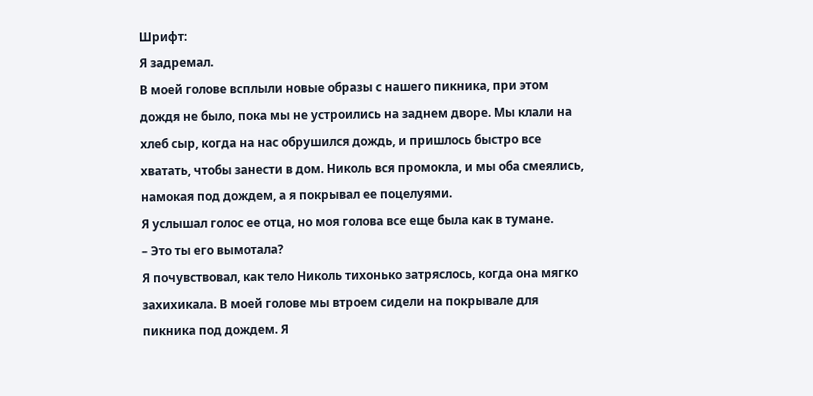Шрифт:
Я задремал.
В моей голове всплыли новые образы с нашего пикника, при этом дождя не было, пока мы не устроились на заднем дворе. Мы клали на хлеб сыр, когда на нас обрушился дождь, и пришлось быстро все хватать, чтобы занести в дом. Николь вся промокла, и мы оба смеялись, намокая под дождем, а я покрывал ее поцелуями.
Я услышал голос ее отца, но моя голова все еще была как в тумане.
– Это ты его вымотала?
Я почувствовал, как тело Николь тихонько затряслось, когда она мягко захихикала. В моей голове мы втроем сидели на покрывале для пикника под дождем. Я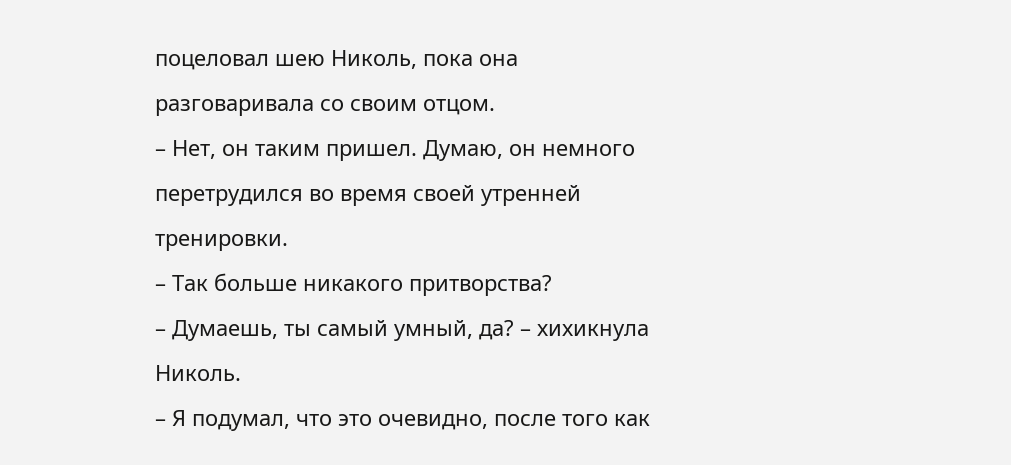поцеловал шею Николь, пока она разговаривала со своим отцом.
– Нет, он таким пришел. Думаю, он немного перетрудился во время своей утренней тренировки.
– Так больше никакого притворства?
– Думаешь, ты самый умный, да? – хихикнула Николь.
– Я подумал, что это очевидно, после того как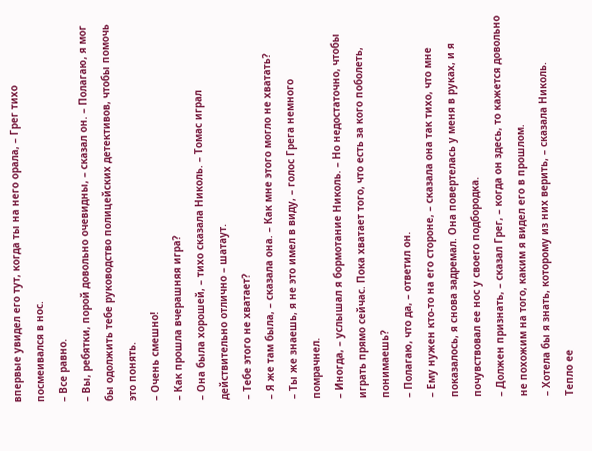впервые увидел его тут, когда ты на него орала, – Грег тихо посмеивался в нос.
– Все равно.
– Вы, ребятки, порой довольно очевидны, – сказал он. – Полагаю, я мог бы одолжить тебе руководство полицейских детективов, чтобы помочь это понять.
– Очень смешно!
– Как прошла вчерашняя игра?
– Она была хорошей, – тихо сказала Николь. – Томас играл действительно отлично – шатаут.
– Тебе этого не хватает?
– Я же там была, – сказала она. – Как мне этого могло не хватать?
– Ты же знаешь, я не это имел в виду, – голос Грега немного помрачнел.
– Иногда, – услышал я бормотание Николь. – Но недостаточно, чтобы играть прямо сейчас. Пока хватает того, что есть за кого поболеть, понимаешь?
– Полагаю, что да, – ответил он.
– Ему нужен кто-то на его стороне, – сказала она так тихо, что мне показалось, я снова задремал. Она повертелась у меня в руках, и я почувствовал ее нос у своего подбородка.
– Должен признать, – сказал Грег, – когда он здесь, то кажется довольно не похожим на того, каким я видел его в прошлом.
– Хотела бы я знать, которому из них верить, – сказала Николь.
Тепло ее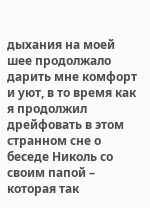дыхания на моей шее продолжало дарить мне комфорт и уют, в то время как я продолжил дрейфовать в этом странном сне о беседе Николь со своим папой – которая так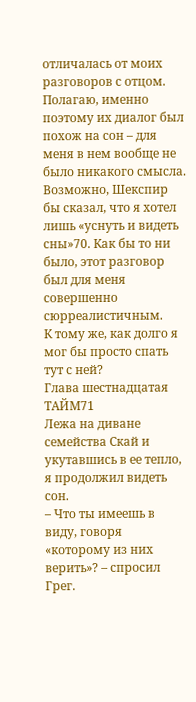отличалась от моих разговоров с отцом. Полагаю, именно поэтому их диалог был похож на сон – для меня в нем вообще не было никакого смысла.
Возможно, Шекспир бы сказал, что я хотел лишь «уснуть и видеть сны»70. Как бы то ни было, этот разговор был для меня совершенно сюрреалистичным.
К тому же, как долго я мог бы просто спать тут с ней?
Глава шестнадцатая
ТАЙМ71
Лежа на диване семейства Скай и укутавшись в ее тепло, я продолжил видеть сон.
– Что ты имеешь в виду, говоря «которому из них верить»? – спросил Грег.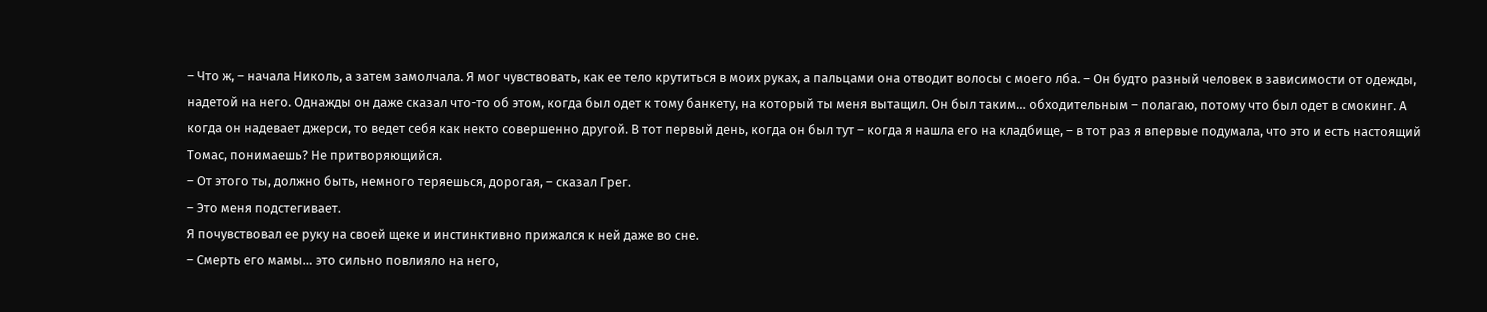– Что ж, – начала Николь, а затем замолчала. Я мог чувствовать, как ее тело крутиться в моих руках, а пальцами она отводит волосы с моего лба. – Он будто разный человек в зависимости от одежды, надетой на него. Однажды он даже сказал что-то об этом, когда был одет к тому банкету, на который ты меня вытащил. Он был таким… обходительным – полагаю, потому что был одет в смокинг. А когда он надевает джерси, то ведет себя как некто совершенно другой. В тот первый день, когда он был тут – когда я нашла его на кладбище, – в тот раз я впервые подумала, что это и есть настоящий Томас, понимаешь? Не притворяющийся.
– От этого ты, должно быть, немного теряешься, дорогая, – сказал Грег.
– Это меня подстегивает.
Я почувствовал ее руку на своей щеке и инстинктивно прижался к ней даже во сне.
– Смерть его мамы… это сильно повлияло на него,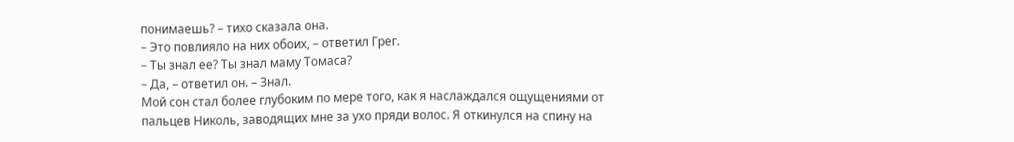понимаешь? – тихо сказала она.
– Это повлияло на них обоих, – ответил Грег.
– Ты знал ее? Ты знал маму Томаса?
– Да, – ответил он. – Знал.
Мой сон стал более глубоким по мере того, как я наслаждался ощущениями от пальцев Николь, заводящих мне за ухо пряди волос. Я откинулся на спину на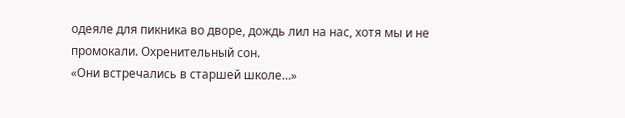одеяле для пикника во дворе, дождь лил на нас, хотя мы и не промокали. Охренительный сон.
«Они встречались в старшей школе…»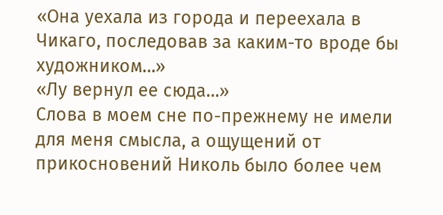«Она уехала из города и переехала в Чикаго, последовав за каким-то вроде бы художником…»
«Лу вернул ее сюда…»
Слова в моем сне по-прежнему не имели для меня смысла, а ощущений от прикосновений Николь было более чем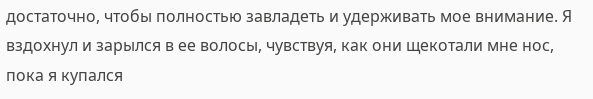достаточно, чтобы полностью завладеть и удерживать мое внимание. Я вздохнул и зарылся в ее волосы, чувствуя, как они щекотали мне нос, пока я купался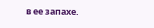в ее запахе.